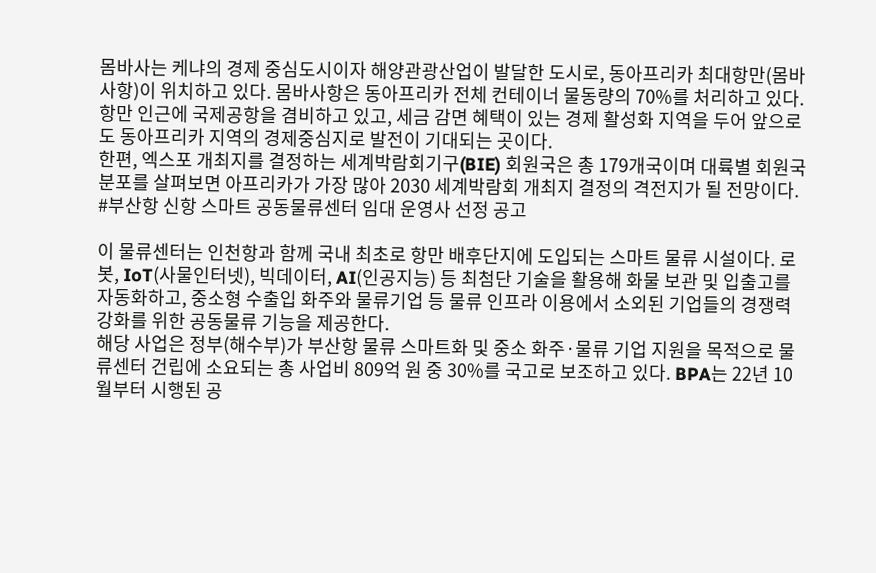몸바사는 케냐의 경제 중심도시이자 해양관광산업이 발달한 도시로, 동아프리카 최대항만(몸바사항)이 위치하고 있다. 몸바사항은 동아프리카 전체 컨테이너 물동량의 70%를 처리하고 있다. 항만 인근에 국제공항을 겸비하고 있고, 세금 감면 혜택이 있는 경제 활성화 지역을 두어 앞으로도 동아프리카 지역의 경제중심지로 발전이 기대되는 곳이다.
한편, 엑스포 개최지를 결정하는 세계박람회기구(BIE) 회원국은 총 179개국이며 대륙별 회원국 분포를 살펴보면 아프리카가 가장 많아 2030 세계박람회 개최지 결정의 격전지가 될 전망이다.
#부산항 신항 스마트 공동물류센터 임대 운영사 선정 공고

이 물류센터는 인천항과 함께 국내 최초로 항만 배후단지에 도입되는 스마트 물류 시설이다. 로봇, IoT(사물인터넷), 빅데이터, AI(인공지능) 등 최첨단 기술을 활용해 화물 보관 및 입출고를 자동화하고, 중소형 수출입 화주와 물류기업 등 물류 인프라 이용에서 소외된 기업들의 경쟁력 강화를 위한 공동물류 기능을 제공한다.
해당 사업은 정부(해수부)가 부산항 물류 스마트화 및 중소 화주·물류 기업 지원을 목적으로 물류센터 건립에 소요되는 총 사업비 809억 원 중 30%를 국고로 보조하고 있다. BPA는 22년 10월부터 시행된 공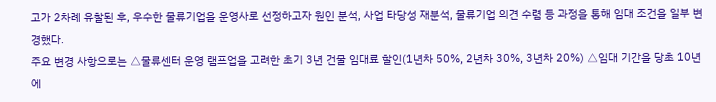고가 2차례 유찰된 후, 우수한 물류기업을 운영사로 선정하고자 원인 분석, 사업 타당성 재분석, 물류기업 의견 수렴 등 과정을 통해 임대 조건을 일부 변경했다.
주요 변경 사항으로는 △물류센터 운영 램프업을 고려한 초기 3년 건물 임대료 할인(1년차 50%, 2년차 30%, 3년차 20%) △임대 기간을 당초 10년에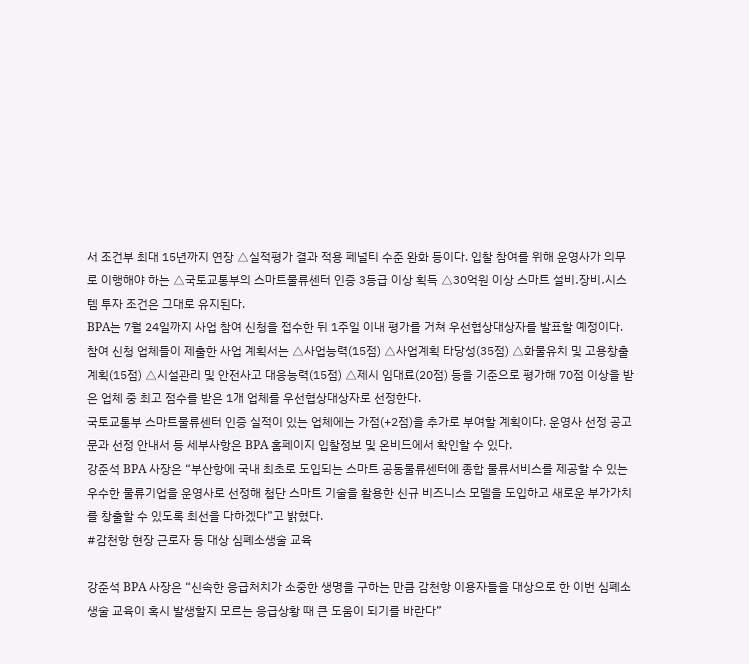서 조건부 최대 15년까지 연장 △실적평가 결과 적용 페널티 수준 완화 등이다. 입찰 참여를 위해 운영사가 의무로 이행해야 하는 △국토교통부의 스마트물류센터 인증 3등급 이상 획득 △30억원 이상 스마트 설비․장비․시스템 투자 조건은 그대로 유지된다.
BPA는 7월 24일까지 사업 참여 신청을 접수한 뒤 1주일 이내 평가를 거쳐 우선협상대상자를 발표할 예정이다. 참여 신청 업체들이 제출한 사업 계획서는 △사업능력(15점) △사업계획 타당성(35점) △화물유치 및 고용창출계획(15점) △시설관리 및 안전사고 대응능력(15점) △제시 임대료(20점) 등을 기준으로 평가해 70점 이상을 받은 업체 중 최고 점수를 받은 1개 업체를 우선협상대상자로 선정한다.
국토교통부 스마트물류센터 인증 실적이 있는 업체에는 가점(+2점)을 추가로 부여할 계획이다. 운영사 선정 공고문과 선정 안내서 등 세부사항은 BPA 홈페이지 입찰정보 및 온비드에서 확인할 수 있다.
강준석 BPA 사장은 “부산항에 국내 최초로 도입되는 스마트 공동물류센터에 종합 물류서비스를 제공할 수 있는 우수한 물류기업을 운영사로 선정해 첨단 스마트 기술을 활용한 신규 비즈니스 모델을 도입하고 새로운 부가가치를 창출할 수 있도록 최선을 다하겠다”고 밝혔다.
#감천항 현장 근로자 등 대상 심폐소생술 교육

강준석 BPA 사장은 “신속한 응급처치가 소중한 생명을 구하는 만큼 감천항 이용자들을 대상으로 한 이번 심폐소생술 교육이 혹시 발생할지 모르는 응급상황 때 큰 도움이 되기를 바란다”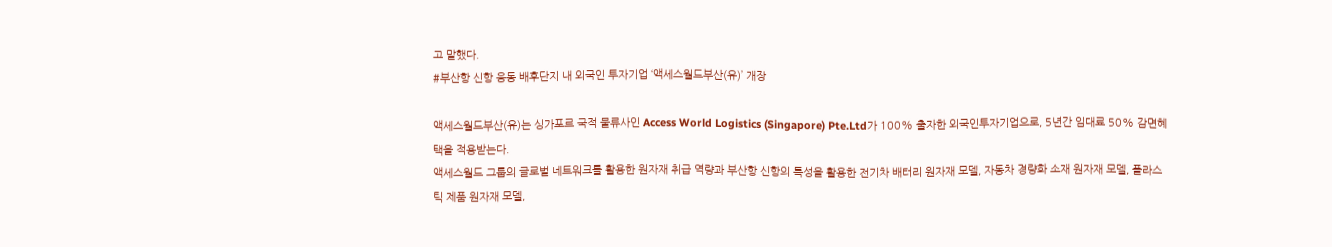고 말했다.
#부산항 신항 웅동 배후단지 내 외국인 투자기업 ‘액세스월드부산(유)’ 개장

액세스월드부산(유)는 싱가포르 국적 물류사인 Access World Logistics (Singapore) Pte.Ltd가 100% 출자한 외국인투자기업으로, 5년간 임대료 50% 감면혜택을 적용받는다.
액세스월드 그룹의 글로벌 네트워크를 활용한 원자재 취급 역량과 부산항 신항의 특성을 활용한 전기차 배터리 원자재 모델, 자동차 경량화 소재 원자재 모델, 플라스틱 제품 원자재 모델,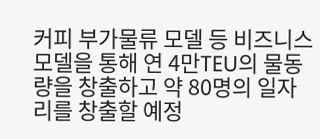커피 부가물류 모델 등 비즈니스모델을 통해 연 4만TEU의 물동량을 창출하고 약 80명의 일자리를 창출할 예정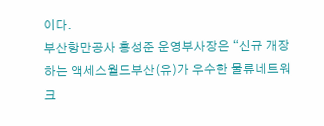이다.
부산항만공사 홍성준 운영부사장은 “신규 개장하는 액세스월드부산(유)가 우수한 물류네트워크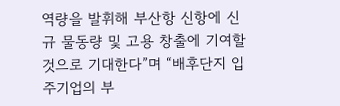역량을 발휘해 부산항 신항에 신규 물동량 및 고용 창출에 기여할 것으로 기대한다”며 “배후단지 입주기업의 부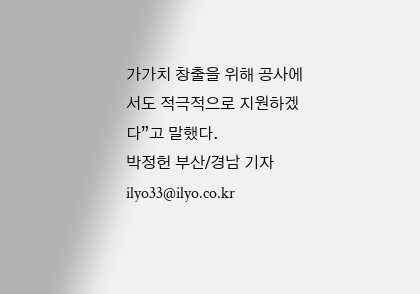가가치 창출을 위해 공사에서도 적극적으로 지원하겠다”고 말했다.
박정헌 부산/경남 기자 ilyo33@ilyo.co.kr